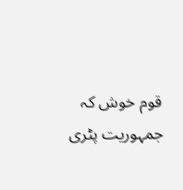قوم خوش کہ جمہوریت پٹری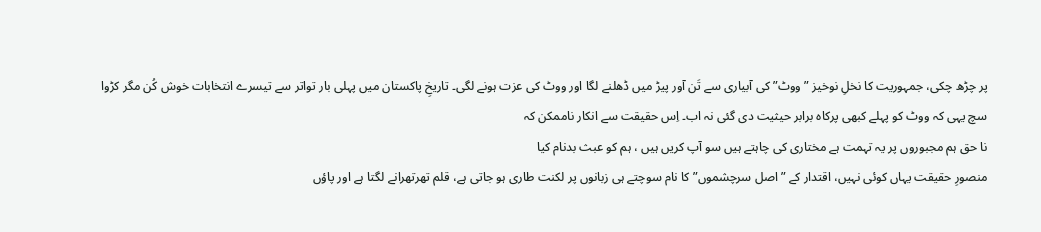پر چڑھ چکی، جمہوریت کا نخلِ نوخیز ”ووٹ” کی آبیاری سے تَن آور پیڑ میں ڈھلنے لگا اور ووٹ کی عزت ہونے لگی۔ تاریخِ پاکستان میں پہلی بار تواتر سے تیسرے انتخابات خوش کُن مگر کڑوا سچ یہی کہ ووٹ کو پہلے کبھی پرکاہ برابر حیثیت دی گئی نہ اب۔ اِس حقیقت سے انکار ناممکن کہ
نا حق ہم مجبوروں پر یہ تہمت ہے مختاری کی چاہتے ہیں سو آپ کریں ہیں ، ہم کو عبث بدنام کیا
منصورِ حقیقت یہاں کوئی نہیں، اقتدار کے ”اصل سرچشموں” کا نام سوچتے ہی زبانوں پر لکنت طاری ہو جاتی ہے، قلم تھرتھرانے لگتا ہے اور پاؤں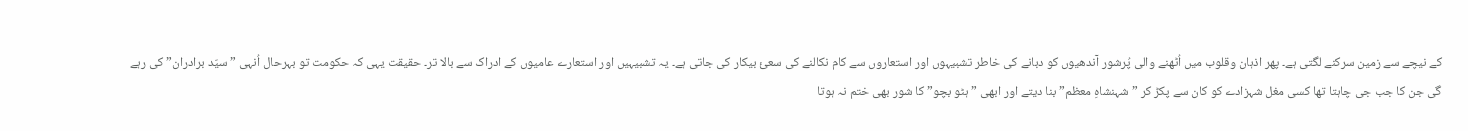کے نیچے سے زمین سرکنے لگتی ہے۔ پھر اذہان وقلوب میں اُٹھنے والی پُرشور آندھیوں کو دبانے کی خاطر تشبیہوں اور استعاروں سے کام نکالنے کی سعیٔ بیکار کی جاتی ہے۔ یہ تشبیہیں اور استعارے عامیوں کے ادراک سے بالا تر۔ حقیقت یہی کہ حکومت تو بہرحال اُنہی ”سیّد برادران” کی رہے گی جن کا جب جی چاہتا تھا کسی مغل شہزادے کو کان سے پکڑ کر ”شہنشاہِ معظم” بنا دیتے اور ابھی ”ہٹو بچو” کا شور بھی ختم نہ ہوتا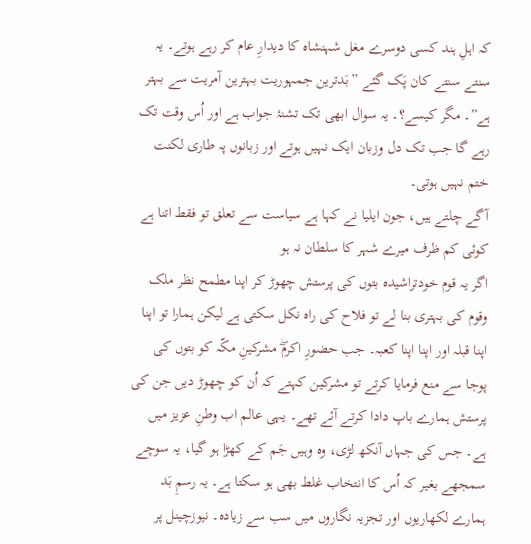کہ اہلِ ہند کسی دوسرے مغل شہنشاہ کا دیدارِ عام کر رہے ہوتے۔ یہ سنتے سنتے کان پَک گئے ”بَدترین جمہوریت بہترین آمریت سے بہتر ہے”۔ مگر کیسے؟۔ یہ سوال ابھی تک تشنۂ جواب ہے اور اُس وقت تک رہے گا جب تک دل وزبان ایک نہیں ہوتے اور زبانوں پہ طاری لکنت ختم نہیں ہوتی۔
آگے چلتے ہیں، جون ایلیا نے کہا ہے سیاست سے تعلق تو فقط اتنا ہے کوئی کم ظرف میرے شہر کا سلطان نہ ہو
اگر یہ قوم خودتراشیدہ بتوں کی پرستش چھوڑ کر اپنا مطمح نظر ملک وقوم کی بہتری بنا لے تو فلاح کی راہ نکل سکتی ہے لیکن ہمارا تو اپنا اپنا قبلہ اور اپنا اپنا کعبہ۔ جب حضورِ اکرمۖ مشرکینِ مکّہ کو بتوں کی پوجا سے منع فرمایا کرتے تو مشرکین کہتے کہ اُن کو چھوڑ دیں جن کی پرستش ہمارے باپ دادا کرتے آئے تھے۔ یہی عالم اب وطنِ عزیز میں ہے۔ جس کی جہاں آنکھ لڑی، وہ وہیں جَم کے کھڑا ہو گیا، یہ سوچے سمجھے بغیر کہ اُس کا انتخاب غلط بھی ہو سکتا ہے۔ یہ رسمِ بَد ہمارے لکھاریوں اور تجزیہ نگاروں میں سب سے زیادہ۔ نیوزچینل پر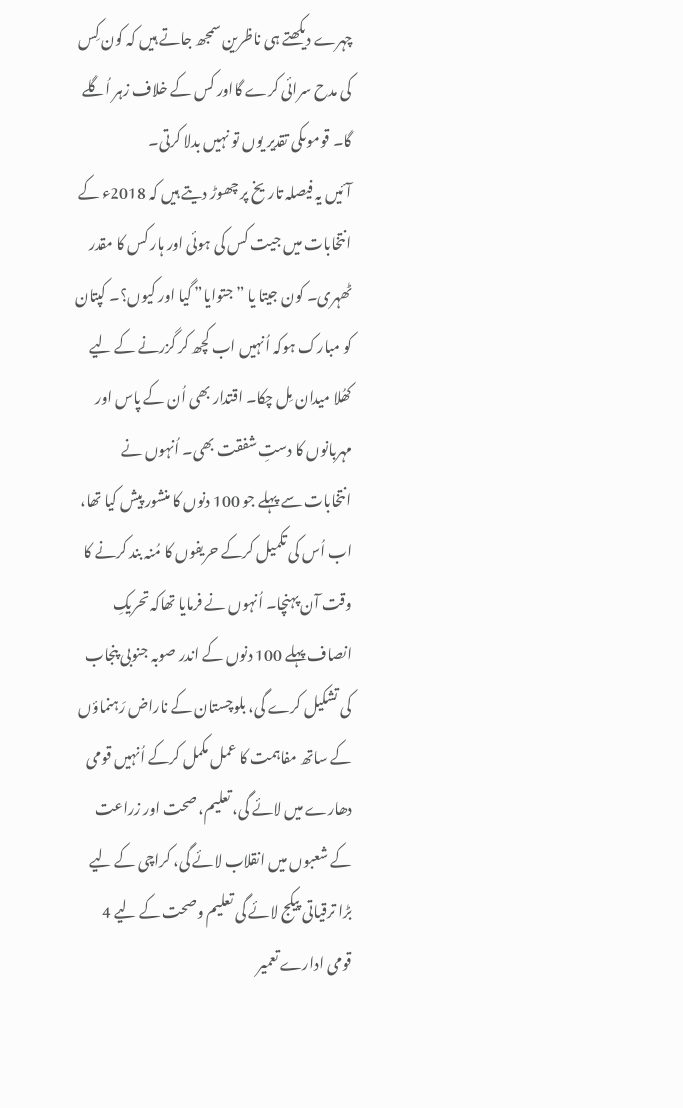چہرے دیکھتے ہی ناظرین سمجھ جاتے ہیں کہ کون کِس کی مدح سرائی کرے گااور کس کے خلاف زہر اُگلے گا۔ قوموںکی تقدیر یوں تو نہیں بدلا کرتی۔
آئیں یہ فیصلہ تاریخ پر چھوڑ دیتے ہیں کہ 2018ء کے انتخابات میں جیت کس کی ہوئی اور ہار کس کا مقدر ٹھہری۔ کون جیتا یا ”جتوایا” گیا اور کیوں؟۔ کپتان کو مبارک ہوکہ اُنہیں اب کچھ کر گزرنے کے لیے کھُلا میدان مِل چکا۔ اقتدار بھی اُن کے پاس اور مہربانوں کا دستِ شفقت بھی۔ اُنہوں نے انتخابات سے پہلے جو 100 دنوں کا منشور پیش کیا تھا، اب اُس کی تکمیل کرکے حریفوں کا مُنہ بند کرنے کا وقت آن پہنچا۔ اُنہوں نے فرمایا تھاکہ تحریکِ انصاف پہلے 100 دنوں کے اندر صوبہ جنوبی پنجاب کی تشکیل کرے گی، بلوچستان کے ناراض رَہنماؤں کے ساتھ مفاہمت کا عمل مکمل کرکے اُنہیں قومی دھارے میں لائے گی، تعلیم، صحت اور زراعت کے شعبوں میں انقلاب لائے گی، کراچی کے لیے بڑا ترقیاتی پیکج لائے گی تعلیم وصحت کے لیے 4 قومی ادارے تعمیر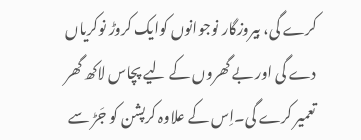کرے گی، بیروزگار نوجوانوں کوایک کروڑ نوکریاں دے گی اور بے گھروں کے لیے پچاس لاکھ گھر تعمیر کرے گی۔اِس کے علاوہ کرپشن کو جَڑ سے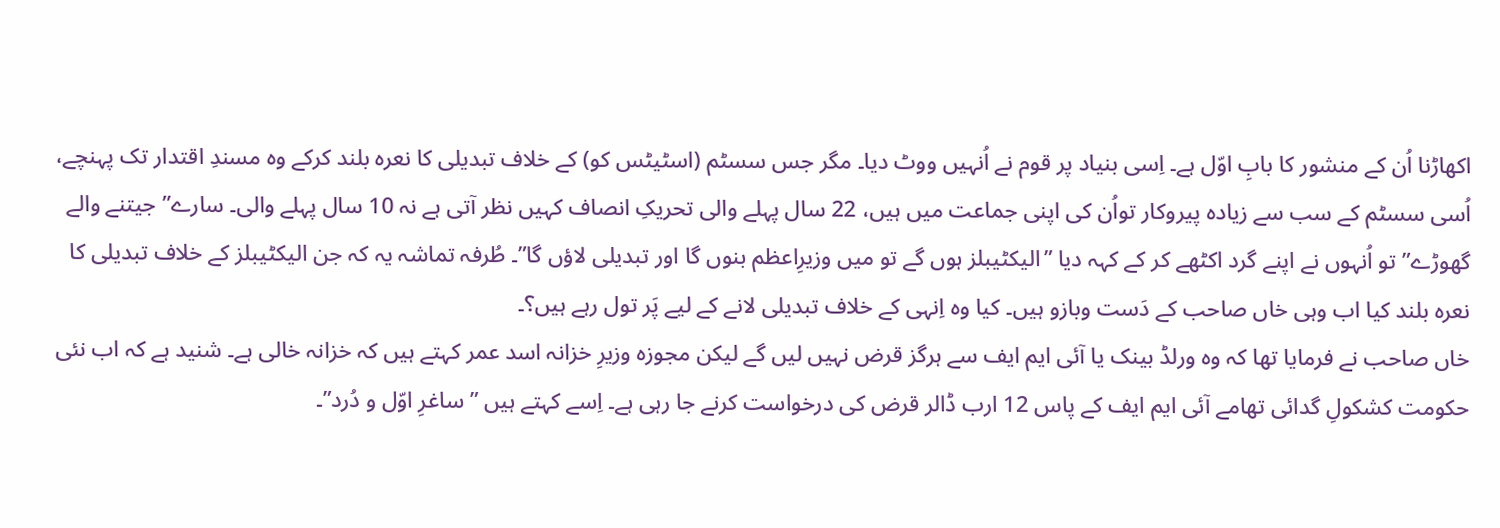اکھاڑنا اُن کے منشور کا بابِ اوّل ہے۔ اِسی بنیاد پر قوم نے اُنہیں ووٹ دیا۔ مگر جس سسٹم (اسٹیٹس کو) کے خلاف تبدیلی کا نعرہ بلند کرکے وہ مسندِ اقتدار تک پہنچے، اُسی سسٹم کے سب سے زیادہ پیروکار تواُن کی اپنی جماعت میں ہیں، 22 سال پہلے والی تحریکِ انصاف کہیں نظر آتی ہے نہ 10 سال پہلے والی۔ سارے”جیتنے والے گھوڑے” تو اُنہوں نے اپنے گرد اکٹھے کر کے کہہ دیا ”الیکٹیبلز ہوں گے تو میں وزیرِاعظم بنوں گا اور تبدیلی لاؤں گا”۔ طُرفہ تماشہ یہ کہ جن الیکٹیبلز کے خلاف تبدیلی کا نعرہ بلند کیا اب وہی خاں صاحب کے دَست وبازو ہیں۔ کیا وہ اِنہی کے خلاف تبدیلی لانے کے لیے پَر تول رہے ہیں؟۔
خاں صاحب نے فرمایا تھا کہ وہ ورلڈ بینک یا آئی ایم ایف سے ہرگز قرض نہیں لیں گے لیکن مجوزہ وزیرِ خزانہ اسد عمر کہتے ہیں کہ خزانہ خالی ہے۔ شنید ہے کہ اب نئی حکومت کشکولِ گدائی تھامے آئی ایم ایف کے پاس 12 ارب ڈالر قرض کی درخواست کرنے جا رہی ہے۔ اِسے کہتے ہیں ”ساغرِ اوّل و دُرد”۔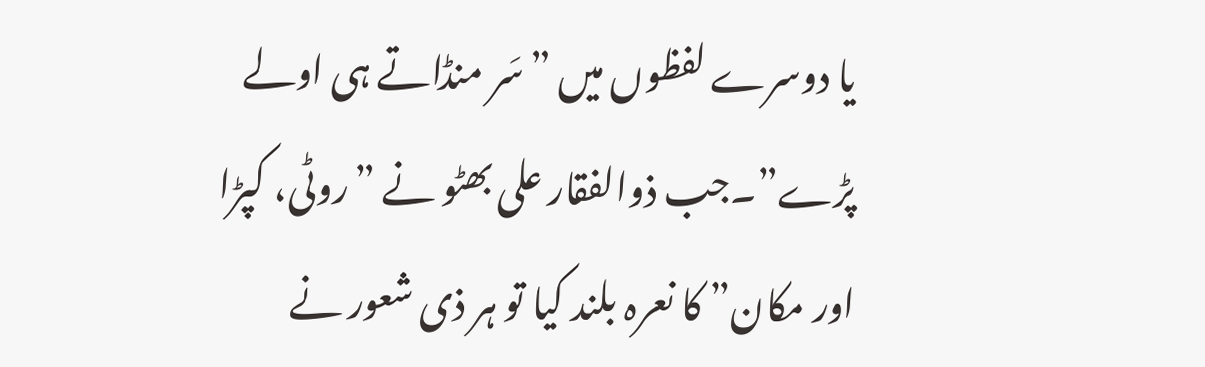یا دوسرے لفظوں میں ”سَر منڈاتے ہی اولے پڑے”۔جب ذوالفقار علی بھٹو نے ”روٹی، کپڑا اور مکان” کا نعرہ بلند کیا تو ہر ذی شعور نے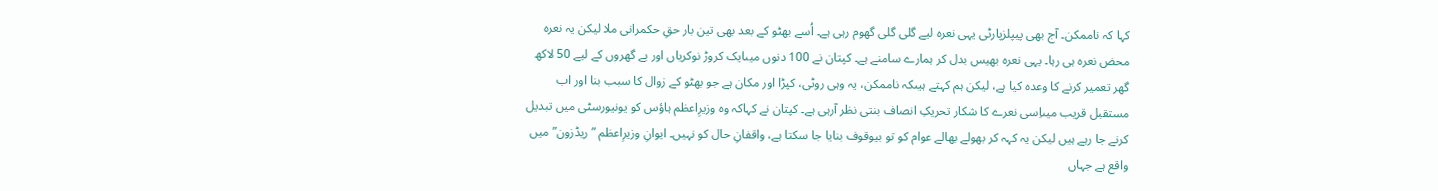کہا کہ ناممکن۔ آج بھی پیپلزپارٹی یہی نعرہ لیے گلی گلی گھوم رہی ہے۔ اُسے بھٹو کے بعد بھی تین بار حقِ حکمرانی ملا لیکن یہ نعرہ محض نعرہ ہی رہا۔ یہی نعرہ بھیس بدل کر ہمارے سامنے ہے۔ کپتان نے 100 دنوں میںایک کروڑ نوکریاں اور بے گھروں کے لیے 50 لاکھ گھر تعمیر کرنے کا وعدہ کیا ہے، لیکن ہم کہتے ہیںکہ ناممکن، یہ وہی روٹی، کپڑا اور مکان ہے جو بھٹو کے زوال کا سبب بنا اور اب مستقبل قریب میںاِسی نعرے کا شکار تحریکِ انصاف بنتی نظر آرہی ہے۔ کپتان نے کہاکہ وہ وزیرِاعظم ہاؤس کو یونیورسٹی میں تبدیل کرنے جا رہے ہیں لیکن یہ کہہ کر بھولے بھالے عوام کو تو بیوقوف بنایا جا سکتا ہے، واقفانِ حال کو نہیں۔ ایوانِ وزیرِاعظم ”ریڈزون” میں واقع ہے جہاں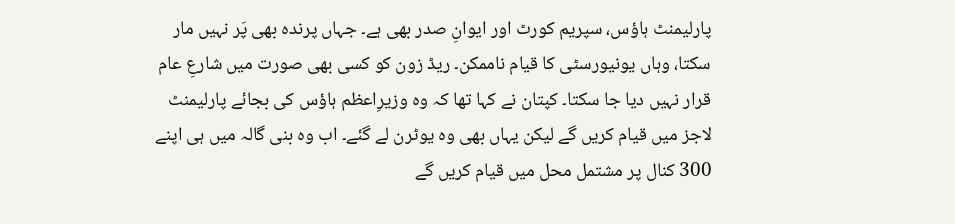پارلیمنٹ ہاؤس، سپریم کورٹ اور ایوانِ صدر بھی ہے۔ جہاں پرندہ بھی پَر نہیں مار سکتا، وہاں یونیورسٹی کا قیام ناممکن۔ ریڈ زون کو کسی بھی صورت میں شارعِ عام قرار نہیں دیا جا سکتا۔ کپتان نے کہا تھا کہ وہ وزیرِاعظم ہاؤس کی بجائے پارلیمنٹ لاجز میں قیام کریں گے لیکن یہاں بھی وہ یوٹرن لے گئے۔ اب وہ بنی گالہ میں ہی اپنے 300 کنال پر مشتمل محل میں قیام کریں گے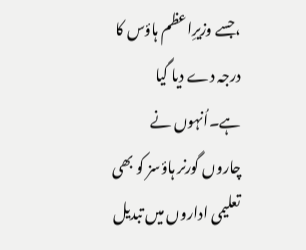،جسے وزیرِاعظم ہاؤس کا درجہ دے دیا گیا ہے۔اُنہوں نے چاروں گورنر ہاؤسز کو بھی تعلیمی اداروں میں تبدیل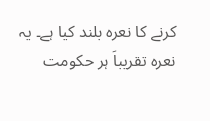کرنے کا نعرہ بلند کیا ہے۔ یہ نعرہ تقریباَ ہر حکومت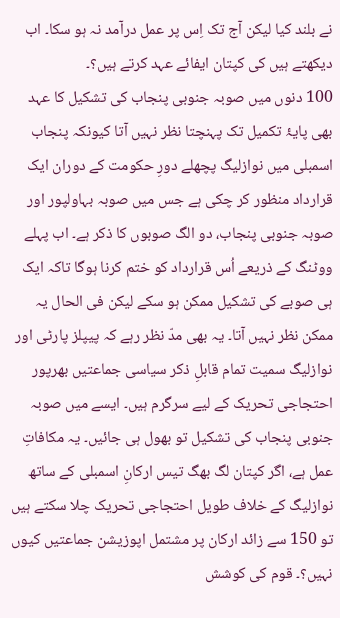نے بلند کیا لیکن آج تک اِس پر عمل درآمد نہ ہو سکا۔ اب دیکھتے ہیں کی کپتان ایفائے عہد کرتے ہیں؟۔
100 دنوں میں صوبہ جنوبی پنجاب کی تشکیل کا عہد بھی پایۂ تکمیل تک پہنچتا نظر نہیں آتا کیونکہ پنجاب اسمبلی میں نوازلیگ پچھلے دورِ حکومت کے دوران ایک قرارداد منظور کر چکی ہے جس میں صوبہ بہاولپور اور صوبہ جنوبی پنجاب، دو الگ صوبوں کا ذکر ہے۔ اب پہلے ووٹنگ کے ذریعے اُس قرارداد کو ختم کرنا ہوگا تاکہ ایک ہی صوبے کی تشکیل ممکن ہو سکے لیکن فی الحال یہ ممکن نظر نہیں آتا۔ یہ بھی مدّ نظر رہے کہ پیپلز پارٹی اور نوازلیگ سمیت تمام قابلِ ذکر سیاسی جماعتیں بھرپور احتجاجی تحریک کے لیے سرگرم ہیں۔ ایسے میں صوبہ جنوبی پنجاب کی تشکیل تو بھول ہی جائیں۔ یہ مکافاتِ عمل ہے، اگر کپتان لگ بھگ تیس ارکانِ اسمبلی کے ساتھ نوازلیگ کے خلاف طویل احتجاجی تحریک چلا سکتے ہیں تو 150 سے زائد ارکان پر مشتمل اپوزیشن جماعتیں کیوں نہیں؟۔ قوم کی کوشش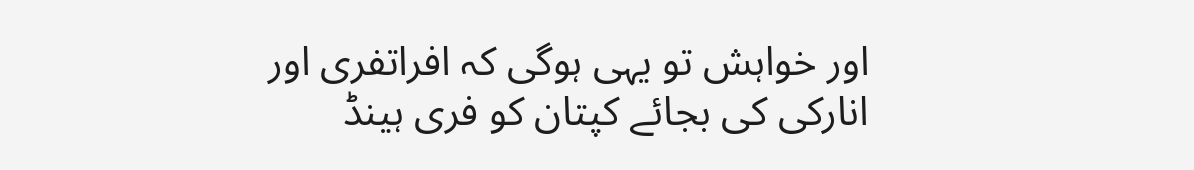اور خواہش تو یہی ہوگی کہ افراتفری اور انارکی کی بجائے کپتان کو فری ہینڈ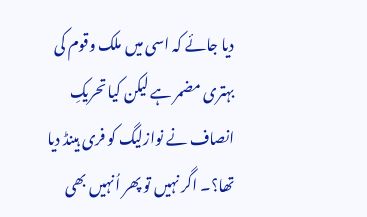دیا جائے کہ اسی میں ملک وقوم کی بہتری مضمر ہے لیکن کیا تحریکِ انصاف نے نوازلیگ کو فری ہینڈ دیا تھا؟۔ اگر نہیں تو پھر اُنہیں بھی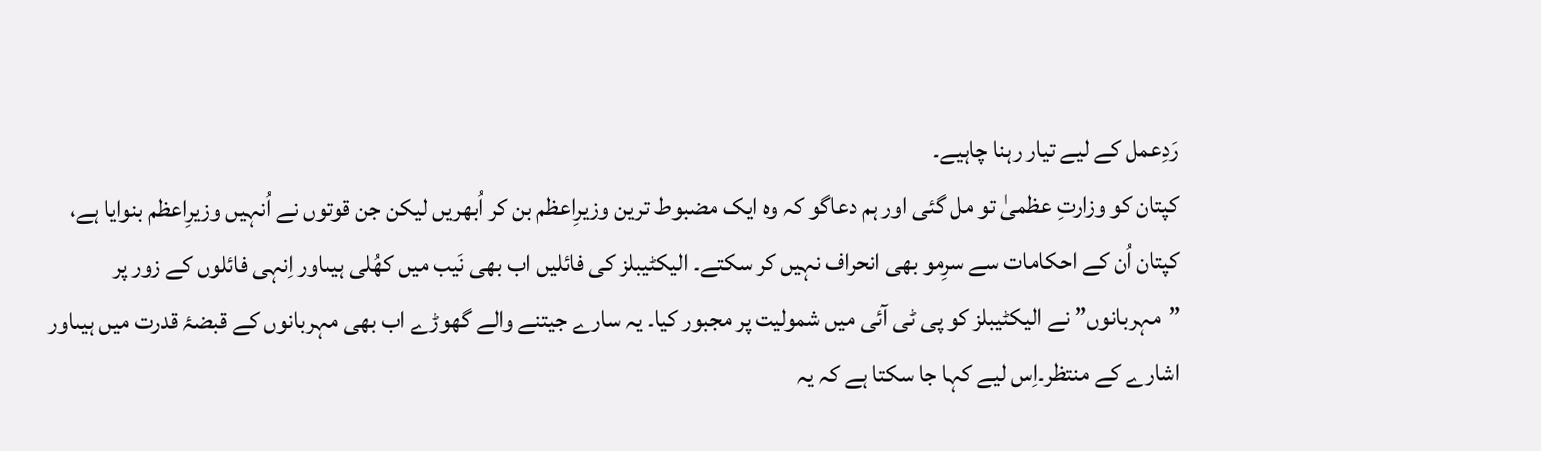رَدِعمل کے لیے تیار رہنا چاہیے۔
کپتان کو وزارتِ عظمیٰ تو مل گئی اور ہم دعاگو کہ وہ ایک مضبوط ترین وزیرِاعظم بن کر اُبھریں لیکن جن قوتوں نے اُنہیں وزیرِاعظم بنوایا ہے، کپتان اُن کے احکامات سے سرِمو بھی انحراف نہیں کر سکتے۔ الیکٹیبلز کی فائلیں اب بھی نَیب میں کھُلی ہیںاور اِنہی فائلوں کے زور پر ”مہربانوں” نے الیکٹیبلز کو پی ٹی آئی میں شمولیت پر مجبور کیا۔ یہ سارے جیتنے والے گھوڑے اب بھی مہربانوں کے قبضۂ قدرت میں ہیںاور اشارے کے منتظر۔اِس لیے کہا جا سکتا ہے کہ یہ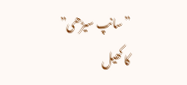”سانپ سیڑھی” کا کھیل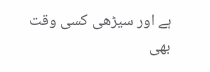ہے اور سیڑھی کسی وقت بھی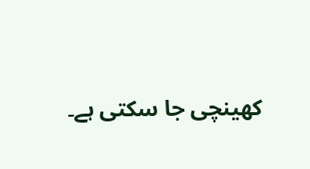کھینچی جا سکتی ہے۔